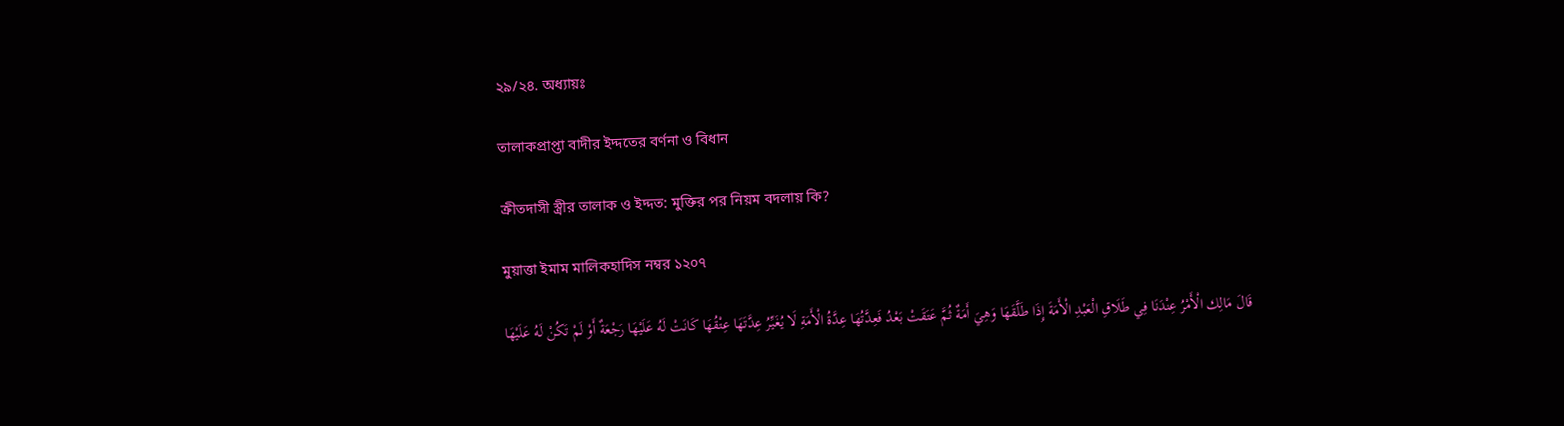২৯/২৪. অধ্যায়ঃ

তালাকপ্রাপ্তা বাদীর ইদ্দতের বর্ণনা ও বিধান

ক্রীতদাসী স্ত্রীর তালাক ও ইদ্দত: মুক্তির পর নিয়ম বদলায় কি?

মুয়াত্তা ইমাম মালিকহাদিস নম্বর ১২০৭

قَالَ مَالِك الْأَمْرُ عِنْدَنَا فِي طَلَاقِ الْعَبْدِ الْأَمَةَ إِذَا طَلَّقَهَا وَهِيَ أَمَةٌ ثُمَّ عَتَقَتْ بَعْدُ فَعِدَّتُهَا عِدَّةُ الْأَمَةِ لَا يُغَيِّرُ عِدَّتَهَا عِتْقُهَا كَانَتْ لَهُ عَلَيْهَا رَجْعَةٌ أَوْ لَمْ تَكُنْ لَهُ عَلَيْهَا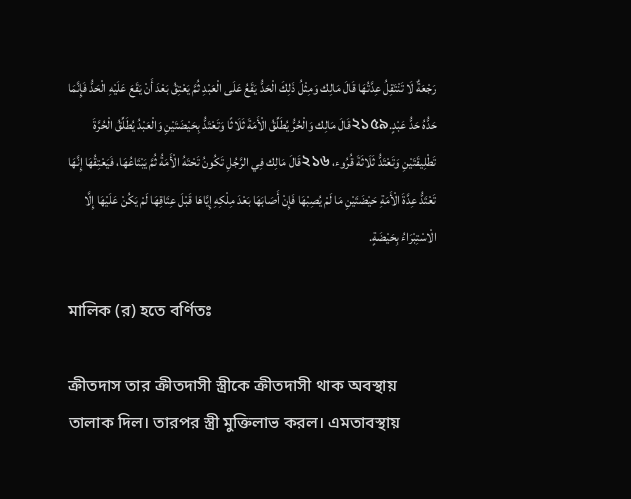رَجْعَةٌ لَا تَنْتَقِلُ عِدَّتُهَا قَالَ مَالِك وَمِثْلُ ذَلِكَ الْحَدُّ يَقَعُ عَلَى الْعَبْدِ ثُمَّ يَعْتِقُ بَعْدَ أَنْ يَقَعَ عَلَيْهِ الْحَدُّ فَإِنَّمَا حَدُّهُ حَدُّ عَبْدٍ.২১৫৯قَالَ مَالِك وَالْحُرُّ يُطَلِّقُ الْأَمَةَ ثَلَاثًا وَتَعْتَدُّ بِحَيْضَتَيْنِ وَالْعَبْدُ يُطَلِّقُ الْحُرَّةَ تَطْلِيقَتَيْنِ وَتَعْتَدُّ ثَلَاثَةَ قُرُوء، ২১৬قَالَ مَالِك فِي الرَّجُلِ تَكُونُ تَحْتَهُ الْأَمَةُ ثُمَّ يَبْتَاعُهَا، فَيَعْتِقُهَا إِنَّهَا تَعْتَدُّ عِدَّةَ الْأَمَةِ حَيْضَتَيْنِ مَا لَمْ يُصِبْهَا فَإِنْ أَصَابَهَا بَعْدَ مِلْكِهِ إِيَّاهَا قَبْلَ عِتَاقِهَا لَمْ يَكُنْ عَلَيْهَا إِلَّا الْاسْتِبْرَاءُ بِحَيْضَةٍ.

মালিক (র) হতে বর্ণিতঃ

ক্রীতদাস তার ক্রীতদাসী স্ত্রীকে ক্রীতদাসী থাক অবস্থায় তালাক দিল। তারপর স্ত্রী মুক্তিলাভ করল। এমতাবস্থায়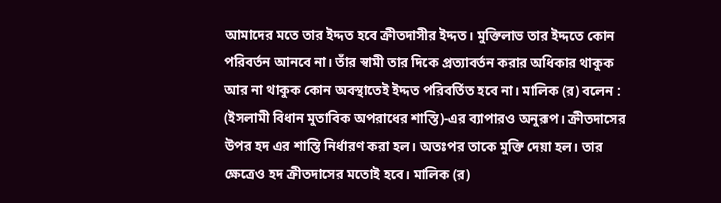আমাদের মতে তার ইদ্দত হবে ক্রীতদাসীর ইদ্দত। মুক্তিলাভ তার ইদ্দতে কোন পরিবর্তন আনবে না। তাঁর স্বামী তার দিকে প্রত্যাবর্তন করার অধিকার থাকুক আর না থাকুক কোন অবস্থাতেই ইদ্দত পরিবর্তিত হবে না। মালিক (র) বলেন : (ইসলামী বিধান মুতাবিক অপরাধের শাস্তি)-এর ব্যাপারও অনুরূপ। ক্রীতদাসের উপর হদ এর শাস্তি নির্ধারণ করা হল। অতঃপর তাকে মুক্তি দেয়া হল। তার ক্ষেত্রেও হদ ক্রীতদাসের মতোই হবে। মালিক (র)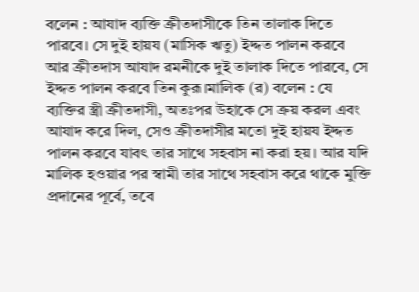বলেন : আযাদ ব্যক্তি ক্রীতদাসীকে তিন তালাক দিতে পারবে। সে দুই হায়য (মাসিক ঋতু) ইদ্দত পালন করবে আর ক্রীতদাস আযাদ রমনীকে দুই তালাক দিতে পারবে, সে ইদ্দত পালন করবে তিন কুরূ।মালিক (র) বলেন : যে ব্যক্তির স্ত্রী ক্রীতদাসী, অতঃপর উহাকে সে ক্রয় করল এবং আযাদ করে দিল, সেও ক্রীতদাসীর মতো দুই হায়য ইদ্দত পালন করবে যাবৎ তার সাথে সহবাস না করা হয়। আর যদি মালিক হওয়ার পর স্বামী তার সাথে সহবাস করে থাকে মুক্তি প্রদানের পূর্বে, তবে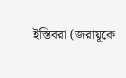ইস্তিবরা (জরায়ূকে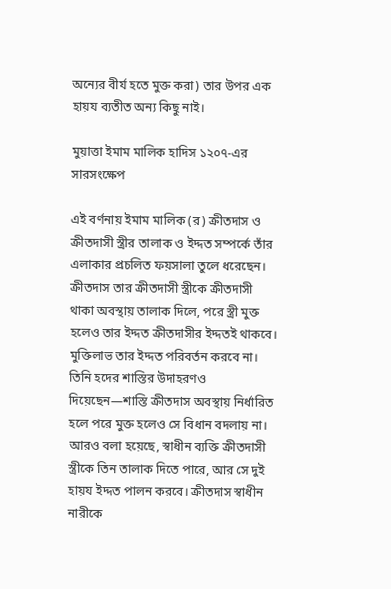অন্যের বীর্য হতে মুক্ত করা) তার উপর এক হায়য ব্যতীত অন্য কিছু নাই।

মুয়াত্তা ইমাম মালিক হাদিস ১২০৭-এর সারসংক্ষেপ

এই বর্ণনায় ইমাম মালিক (র) ক্রীতদাস ও ক্রীতদাসী স্ত্রীর তালাক ও ইদ্দত সম্পর্কে তাঁর এলাকার প্রচলিত ফয়সালা তুলে ধরেছেন। ক্রীতদাস তার ক্রীতদাসী স্ত্রীকে ক্রীতদাসী থাকা অবস্থায় তালাক দিলে, পরে স্ত্রী মুক্ত হলেও তার ইদ্দত ক্রীতদাসীর ইদ্দতই থাকবে। মুক্তিলাভ তার ইদ্দত পরিবর্তন করবে না। তিনি হদের শাস্তির উদাহরণও দিয়েছেন—শাস্তি ক্রীতদাস অবস্থায় নির্ধারিত হলে পরে মুক্ত হলেও সে বিধান বদলায় না। আরও বলা হয়েছে, স্বাধীন ব্যক্তি ক্রীতদাসী স্ত্রীকে তিন তালাক দিতে পারে, আর সে দুই হায়য ইদ্দত পালন করবে। ক্রীতদাস স্বাধীন নারীকে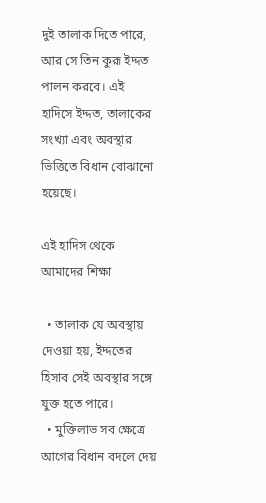দুই তালাক দিতে পারে, আর সে তিন কুরূ ইদ্দত পালন করবে। এই হাদিসে ইদ্দত, তালাকের সংখ্যা এবং অবস্থার ভিত্তিতে বিধান বোঝানো হয়েছে।

এই হাদিস থেকে আমাদের শিক্ষা

  • তালাক যে অবস্থায় দেওয়া হয়, ইদ্দতের হিসাব সেই অবস্থার সঙ্গে যুক্ত হতে পারে।
  • মুক্তিলাভ সব ক্ষেত্রে আগের বিধান বদলে দেয়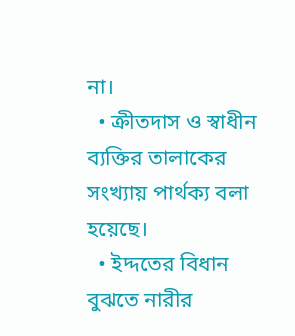না।
  • ক্রীতদাস ও স্বাধীন ব্যক্তির তালাকের সংখ্যায় পার্থক্য বলা হয়েছে।
  • ইদ্দতের বিধান বুঝতে নারীর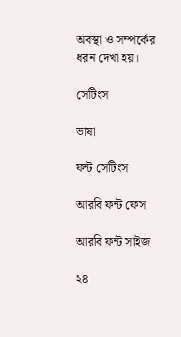অবস্থা ও সম্পর্কের ধরন দেখা হয়।

সেটিংস

ভাষা

ফন্ট সেটিংস

আরবি ফন্ট ফেস

আরবি ফন্ট সাইজ

২৪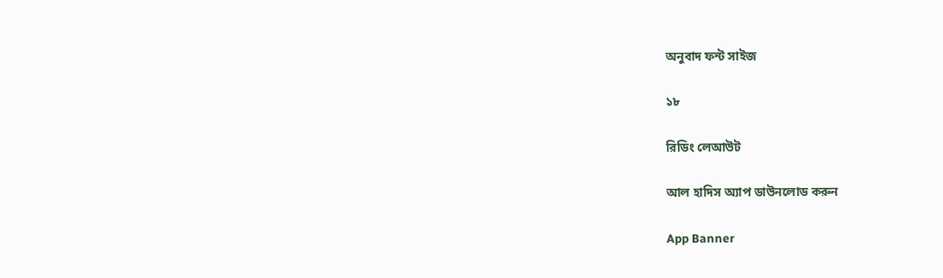অনুবাদ ফন্ট সাইজ

১৮

রিডিং লেআউট

আল হাদিস অ্যাপ ডাউনলোড করুন

App Banner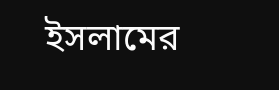ইসলামের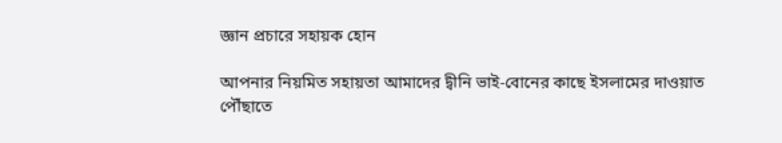জ্ঞান প্রচারে সহায়ক হোন

আপনার নিয়মিত সহায়তা আমাদের দ্বীনি ভাই-বোনের কাছে ইসলামের দাওয়াত পৌঁছাতে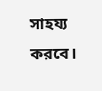সাহয্য করবে।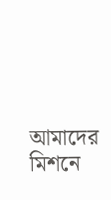আমাদের মিশনে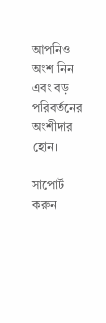আপনিও অংশ নিন এবং বড় পরিবর্তনের অংশীদার হোন।

সাপোর্ট করুন